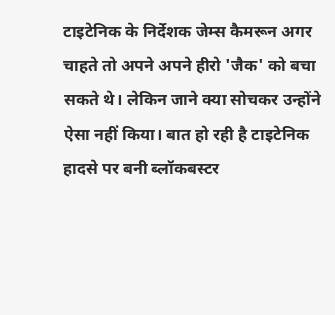टाइटेनिक के निर्देशक जेम्स कैमरून अगर चाहते तो अपने अपने हीरो 'जैक' को बचा सकते थे। लेकिन जाने क्या सोचकर उन्होंने ऐसा नहीं किया। बात हो रही है टाइटेनिक हादसे पर बनी ब्लॉकबस्टर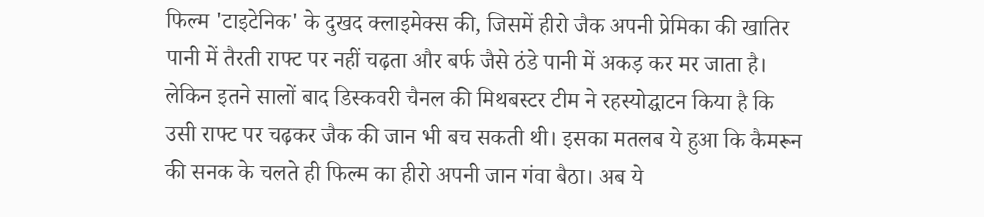फिल्म 'टाइटेनिक' के दुखद क्लाइमेक्स की, जिसमें हीरो जैक अपनी प्रेमिका की खातिर पानी में तैरती राफ्ट पर नहीं चढ़ता और बर्फ जैसे ठंडे पानी में अकड़ कर मर जाता है। लेकिन इतने सालों बाद डिस्कवरी चैनल की मिथबस्टर टीम ने रहस्योद्घाटन किया है कि उसी राफ्ट पर चढ़कर जैक की जान भी बच सकती थी। इसका मतलब ये हुआ कि कैमरून की सनक के चलते ही फिल्म का हीरो अपनी जान गंवा बैठा। अब ये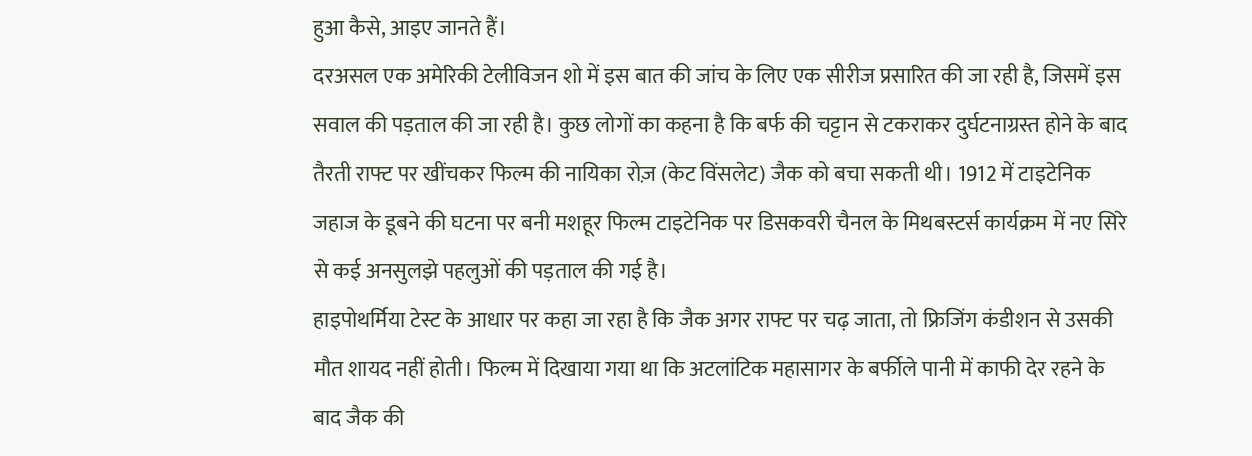हुआ कैसे, आइए जानते हैं।
दरअसल एक अमेरिकी टेलीविजन शो में इस बात की जांच के लिए एक सीरीज प्रसारित की जा रही है, जिसमें इस सवाल की पड़ताल की जा रही है। कुछ लोगों का कहना है कि बर्फ की चट्टान से टकराकर दुर्घटनाग्रस्त होने के बाद तैरती राफ्ट पर खींचकर फिल्म की नायिका रोज़ (केट विंसलेट) जैक को बचा सकती थी। 1912 में टाइटेनिक जहाज के डूबने की घटना पर बनी मशहूर फिल्म टाइटेनिक पर डिसकवरी चैनल के मिथबस्टर्स कार्यक्रम में नए सिरे से कई अनसुलझे पहलुओं की पड़ताल की गई है।
हाइपोथर्मिया टेस्ट के आधार पर कहा जा रहा है कि जैक अगर राफ्ट पर चढ़ जाता, तो फ्रिजिंग कंडीशन से उसकी मौत शायद नहीं होती। फिल्म में दिखाया गया था कि अटलांटिक महासागर के बर्फीले पानी में काफी देर रहने के बाद जैक की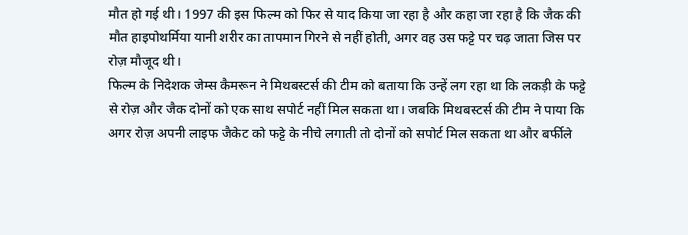मौत हो गई थी। 1997 की इस फिल्म को फिर से याद किया जा रहा है और कहा जा रहा है कि जैक की मौत हाइपोथर्मिया यानी शरीर का तापमान गिरने से नहीं होती, अगर वह उस फट्टे पर चढ़ जाता जिस पर रोज़ मौजूद थी।
फिल्म के निदेशक जेम्स कैमरून ने मिथबस्टर्स की टीम को बताया कि उन्हें लग रहा था कि लकड़ी के फट्टे से रोज़ और जैक दोनों को एक साथ सपोर्ट नहीं मिल सकता था। जबकि मिथबस्टर्स की टीम ने पाया कि अगर रोज़ अपनी लाइफ जैकेट को फट्टे के नीचे लगाती तो दोनों को सपोर्ट मिल सकता था और बर्फीले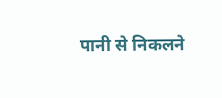पानी से निकलने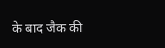के बाद जैक की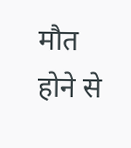मौत होने से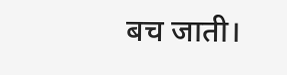बच जाती।